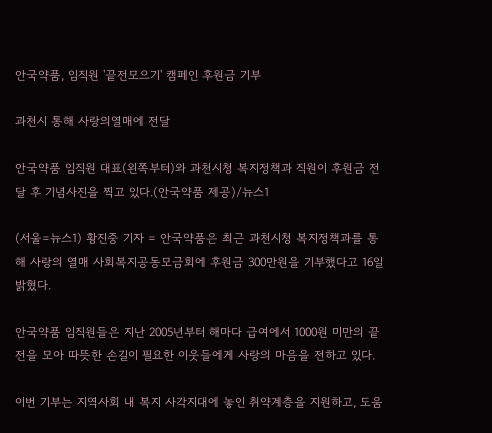안국약품, 임직원 '끝전모으기' 캠페인 후원금 기부

과천시 통해 사랑의열매에 전달

안국약품 임직원 대표(왼쪽부터)와 과천시청 복지정책과 직원이 후원금 전달 후 기념사진을 찍고 있다.(안국약품 제공)/뉴스1

(서울=뉴스1) 황진중 기자 = 안국약품은 최근 과천시청 복지정책과를 통해 사랑의 열매 사회복지공동모금회에 후원금 300만원을 기부했다고 16일 밝혔다.

안국약품 임직원들은 지난 2005년부터 해마다 급여에서 1000원 미만의 끝전을 모아 따뜻한 손길이 필요한 이웃들에게 사랑의 마음을 전하고 있다.

이번 기부는 지역사회 내 복지 사각지대에 놓인 취약계층을 지원하고, 도움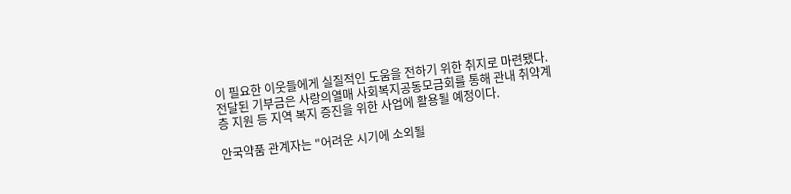이 필요한 이웃들에게 실질적인 도움을 전하기 위한 취지로 마련됐다. 전달된 기부금은 사랑의열매 사회복지공동모금회를 통해 관내 취약계층 지원 등 지역 복지 증진을 위한 사업에 활용될 예정이다.

안국약품 관계자는 "어려운 시기에 소외될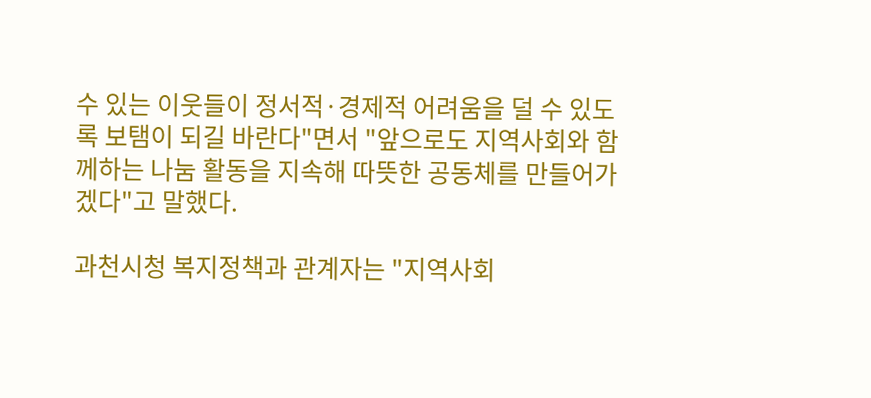수 있는 이웃들이 정서적·경제적 어려움을 덜 수 있도록 보탬이 되길 바란다"면서 "앞으로도 지역사회와 함께하는 나눔 활동을 지속해 따뜻한 공동체를 만들어가겠다"고 말했다.

과천시청 복지정책과 관계자는 "지역사회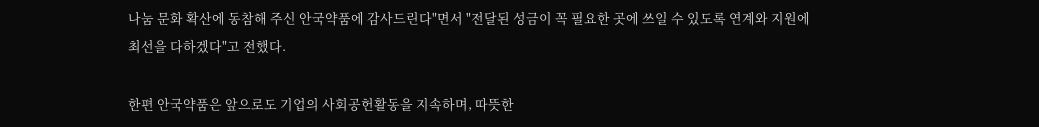나눔 문화 확산에 동참해 주신 안국약품에 감사드린다"면서 "전달된 성금이 꼭 필요한 곳에 쓰일 수 있도록 연계와 지원에 최선을 다하겠다"고 전했다.

한편 안국약품은 앞으로도 기업의 사회공헌활동을 지속하며, 따뜻한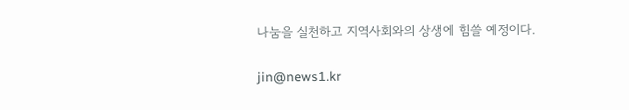나눔을 실천하고 지역사회와의 상생에 힘쓸 예정이다.

jin@news1.kr